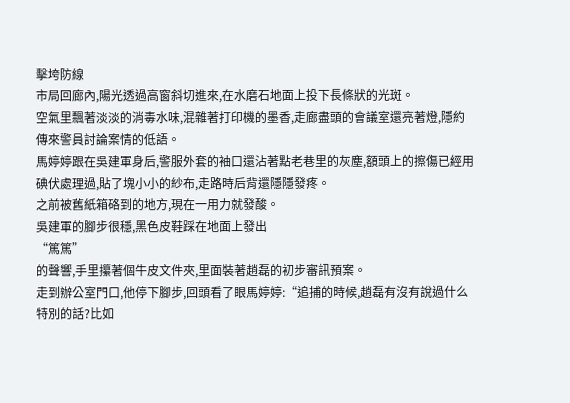擊垮防線
市局回廊內,陽光透過高窗斜切進來,在水磨石地面上投下長條狀的光斑。
空氣里飄著淡淡的消毒水味,混雜著打印機的墨香,走廊盡頭的會議室還亮著燈,隱約傳來警員討論案情的低語。
馬婷婷跟在吳建軍身后,警服外套的袖口還沾著點老巷里的灰塵,額頭上的擦傷已經用碘伏處理過,貼了塊小小的紗布,走路時后背還隱隱發疼。
之前被舊紙箱硌到的地方,現在一用力就發酸。
吳建軍的腳步很穩,黑色皮鞋踩在地面上發出
“篤篤”
的聲響,手里攥著個牛皮文件夾,里面裝著趙磊的初步審訊預案。
走到辦公室門口,他停下腳步,回頭看了眼馬婷婷:“追捕的時候,趙磊有沒有說過什么特別的話?比如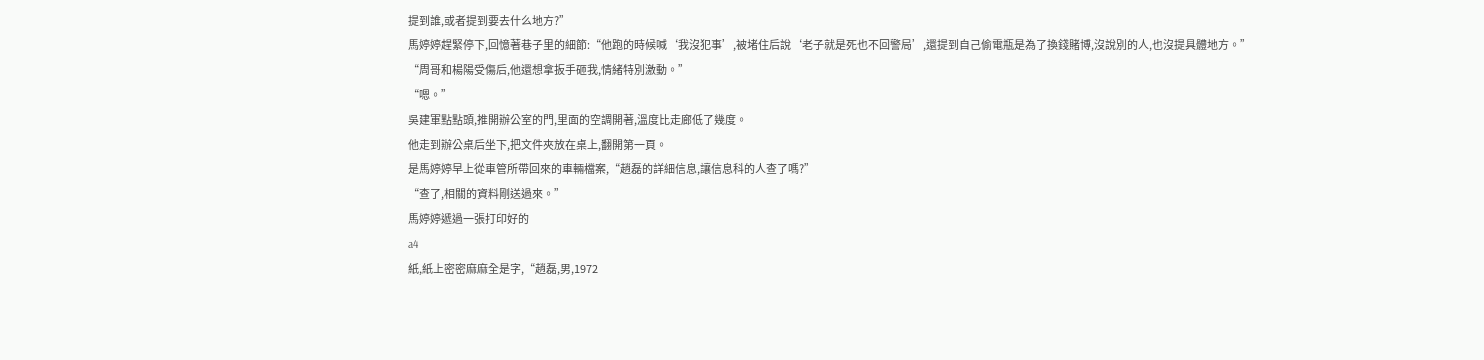提到誰,或者提到要去什么地方?”
馬婷婷趕緊停下,回憶著巷子里的細節:“他跑的時候喊‘我沒犯事’,被堵住后說‘老子就是死也不回警局’,還提到自己偷電瓶是為了換錢賭博,沒說別的人,也沒提具體地方。”
“周哥和楊陽受傷后,他還想拿扳手砸我,情緒特別激動。”
“嗯。”
吳建軍點點頭,推開辦公室的門,里面的空調開著,溫度比走廊低了幾度。
他走到辦公桌后坐下,把文件夾放在桌上,翻開第一頁。
是馬婷婷早上從車管所帶回來的車輛檔案,“趙磊的詳細信息,讓信息科的人查了嗎?”
“查了,相關的資料剛送過來。”
馬婷婷遞過一張打印好的
a4
紙,紙上密密麻麻全是字,“趙磊,男,1972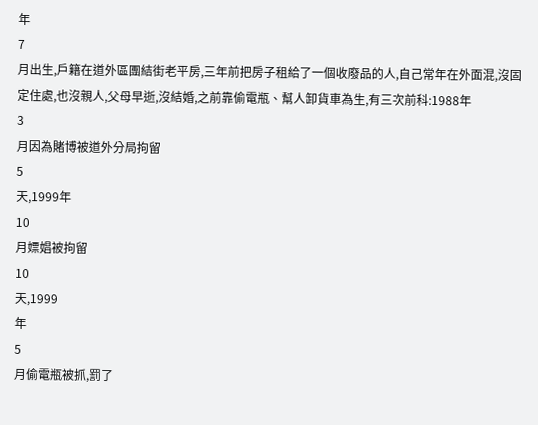年
7
月出生,戶籍在道外區團結街老平房,三年前把房子租給了一個收廢品的人,自己常年在外面混,沒固定住處,也沒親人,父母早逝,沒結婚,之前靠偷電瓶、幫人卸貨車為生,有三次前科:1988年
3
月因為賭博被道外分局拘留
5
天,1999年
10
月嫖娼被拘留
10
天,1999
年
5
月偷電瓶被抓,罰了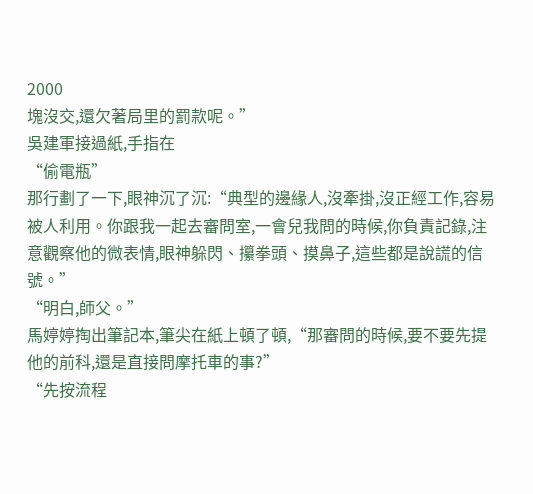2000
塊沒交,還欠著局里的罰款呢。”
吳建軍接過紙,手指在
“偷電瓶”
那行劃了一下,眼神沉了沉:“典型的邊緣人,沒牽掛,沒正經工作,容易被人利用。你跟我一起去審問室,一會兒我問的時候,你負責記錄,注意觀察他的微表情,眼神躲閃、攥拳頭、摸鼻子,這些都是說謊的信號。”
“明白,師父。”
馬婷婷掏出筆記本,筆尖在紙上頓了頓,“那審問的時候,要不要先提他的前科,還是直接問摩托車的事?”
“先按流程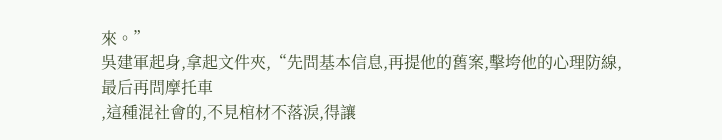來。”
吳建軍起身,拿起文件夾,“先問基本信息,再提他的舊案,擊垮他的心理防線,最后再問摩托車
,這種混社會的,不見棺材不落淚,得讓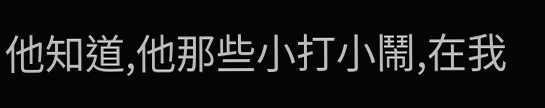他知道,他那些小打小鬧,在我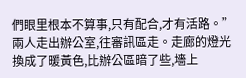們眼里根本不算事,只有配合,才有活路。”
兩人走出辦公室,往審訊區走。走廊的燈光換成了暖黃色,比辦公區暗了些,墻上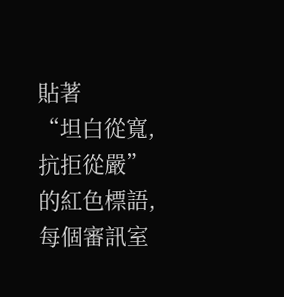貼著
“坦白從寬,抗拒從嚴”
的紅色標語,每個審訊室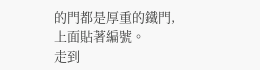的門都是厚重的鐵門,上面貼著編號。
走到